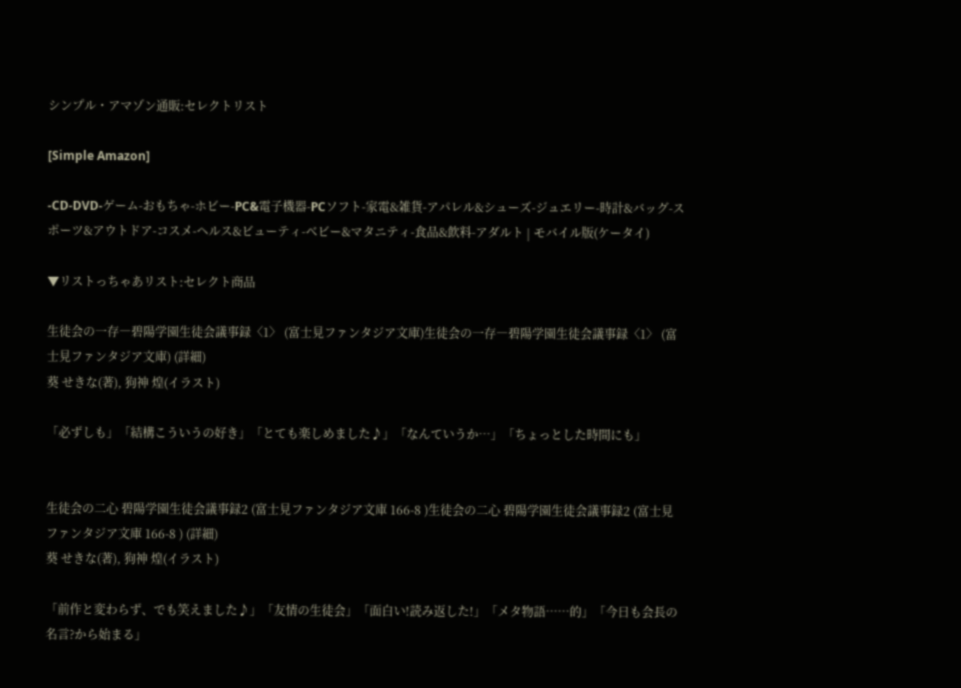シンプル・アマゾン通販:セレクトリスト

[Simple Amazon]

-CD-DVD-ゲーム-おもちゃ-ホビー-PC&電子機器-PCソフト-家電&雑貨-アパレル&シューズ-ジュエリー-時計&バッグ-スポーツ&アウトドア-コスメ-ヘルス&ビューティ-ベビー&マタニティ-食品&飲料-アダルト | モバイル版(ケータイ)

▼リストっちゃあリスト:セレクト商品

生徒会の一存―碧陽学園生徒会議事録〈1〉 (富士見ファンタジア文庫)生徒会の一存―碧陽学園生徒会議事録〈1〉 (富士見ファンタジア文庫) (詳細)
葵 せきな(著), 狗神 煌(イラスト)

「必ずしも」「結構こういうの好き」「とても楽しめました♪」「なんていうか…」「ちょっとした時間にも」


生徒会の二心 碧陽学園生徒会議事録2 (富士見ファンタジア文庫 166-8 )生徒会の二心 碧陽学園生徒会議事録2 (富士見ファンタジア文庫 166-8 ) (詳細)
葵 せきな(著), 狗神 煌(イラスト)

「前作と変わらず、でも笑えました♪」「友情の生徒会」「面白い!読み返した!」「メタ物語……的」「今日も会長の名言?から始まる」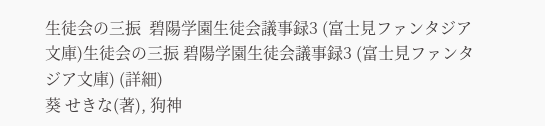生徒会の三振  碧陽学園生徒会議事録3 (富士見ファンタジア文庫)生徒会の三振 碧陽学園生徒会議事録3 (富士見ファンタジア文庫) (詳細)
葵 せきな(著), 狗神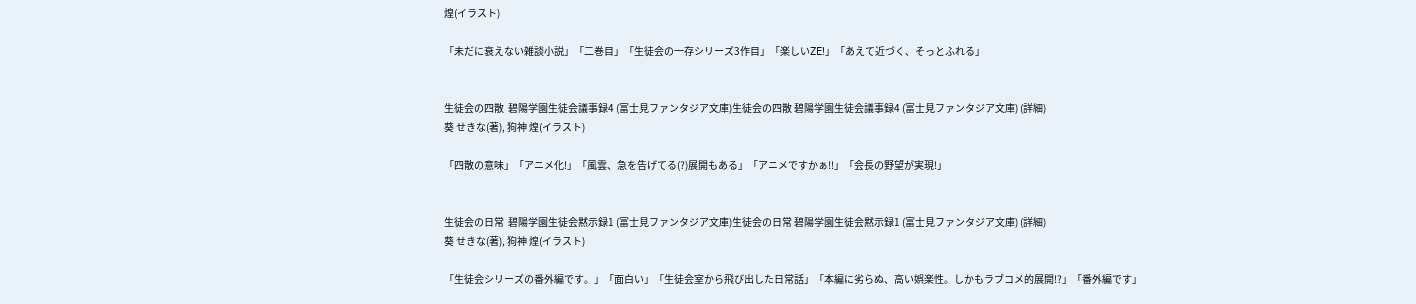煌(イラスト)

「未だに衰えない雑談小説」「二巻目」「生徒会の一存シリーズ3作目」「楽しいZE!」「あえて近づく、そっとふれる」


生徒会の四散  碧陽学園生徒会議事録4 (富士見ファンタジア文庫)生徒会の四散 碧陽学園生徒会議事録4 (富士見ファンタジア文庫) (詳細)
葵 せきな(著), 狗神 煌(イラスト)

「四散の意味」「アニメ化!」「風雲、急を告げてる(?)展開もある」「アニメですかぁ!!」「会長の野望が実現!」


生徒会の日常  碧陽学園生徒会黙示録1 (富士見ファンタジア文庫)生徒会の日常 碧陽学園生徒会黙示録1 (富士見ファンタジア文庫) (詳細)
葵 せきな(著), 狗神 煌(イラスト)

「生徒会シリーズの番外編です。」「面白い」「生徒会室から飛び出した日常話」「本編に劣らぬ、高い娯楽性。しかもラブコメ的展開!?」「番外編です」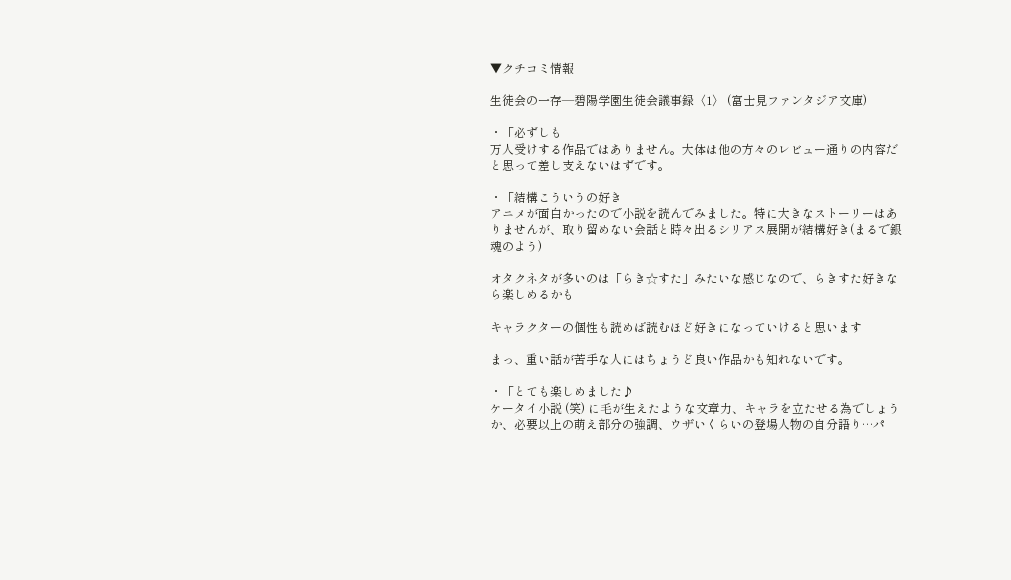▼クチコミ情報

生徒会の一存―碧陽学園生徒会議事録〈1〉 (富士見ファンタジア文庫)

・「必ずしも
万人受けする作品ではありません。大体は他の方々のレビュー通りの内容だと思って差し支えないはずです。

・「結構こういうの好き
アニメが面白かったので小説を読んでみました。特に大きなストーリーはありませんが、取り留めない会話と時々出るシリアス展開が結構好き(まるで銀魂のよう)

オタクネタが多いのは「らき☆すた」みたいな感じなので、らきすた好きなら楽しめるかも

キャラクターの個性も読めば読むほど好きになっていけると思います

まっ、重い話が苦手な人にはちょうど良い作品かも知れないです。

・「とても楽しめました♪
ケータイ小説 (笑) に毛が生えたような文章力、キャラを立たせる為でしょうか、必要以上の萌え部分の強調、ウザいくらいの登場人物の自分語り…パ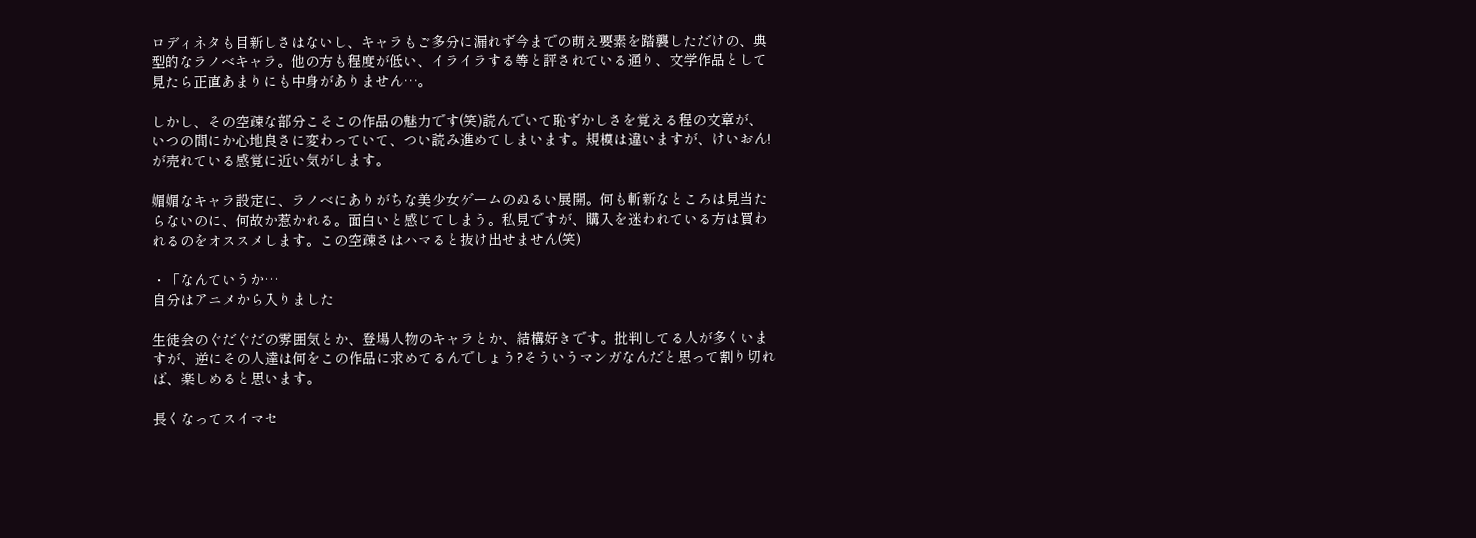ロディネタも目新しさはないし、キャラもご多分に漏れず今までの萌え要素を踏襲しただけの、典型的なラノベキャラ。他の方も程度が低い、イライラする等と評されている通り、文学作品として見たら正直あまりにも中身がありません…。

しかし、その空疎な部分こそこの作品の魅力です(笑)読んでいて恥ずかしさを覚える程の文章が、いつの間にか心地良さに変わっていて、つい読み進めてしまいます。規模は違いますが、けいおん!が売れている感覚に近い気がします。

媚媚なキャラ設定に、ラノベにありがちな美少女ゲームのぬるい展開。何も斬新なところは見当たらないのに、何故か惹かれる。面白いと感じてしまう。私見ですが、購入を迷われている方は買われるのをオススメします。この空疎さはハマると抜け出せません(笑)

・「なんていうか…
自分はアニメから入りました

生徒会のぐだぐだの雰囲気とか、登場人物のキャラとか、結構好きです。批判してる人が多くいますが、逆にその人達は何をこの作品に求めてるんでしょう?そういうマンガなんだと思って割り切れば、楽しめると思います。

長くなってスイマセ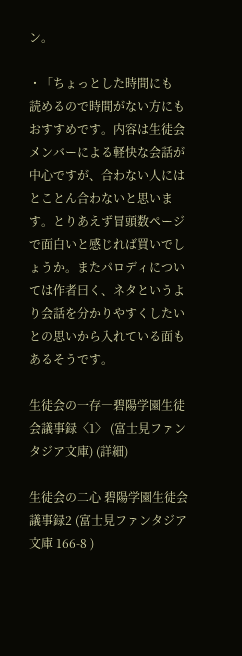ン。

・「ちょっとした時間にも
読めるので時間がない方にもおすすめです。内容は生徒会メンバーによる軽快な会話が中心ですが、合わない人にはとことん合わないと思います。とりあえず冒頭数ページで面白いと感じれば買いでしょうか。またパロディについては作者曰く、ネタというより会話を分かりやすくしたいとの思いから入れている面もあるそうです。

生徒会の一存―碧陽学園生徒会議事録〈1〉 (富士見ファンタジア文庫) (詳細)

生徒会の二心 碧陽学園生徒会議事録2 (富士見ファンタジア文庫 166-8 )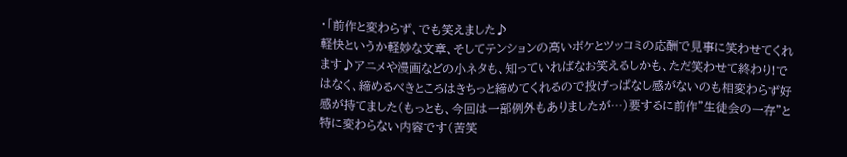・「前作と変わらず、でも笑えました♪
軽快というか軽妙な文章、そしてテンションの高いボケとツッコミの応酬で見事に笑わせてくれます♪アニメや漫画などの小ネタも、知っていればなお笑えるしかも、ただ笑わせて終わり!ではなく、締めるべきところはきちっと締めてくれるので投げっぱなし感がないのも相変わらず好感が持てました(もっとも、今回は一部例外もありましたが…)要するに前作"生徒会の一存"と特に変わらない内容です(苦笑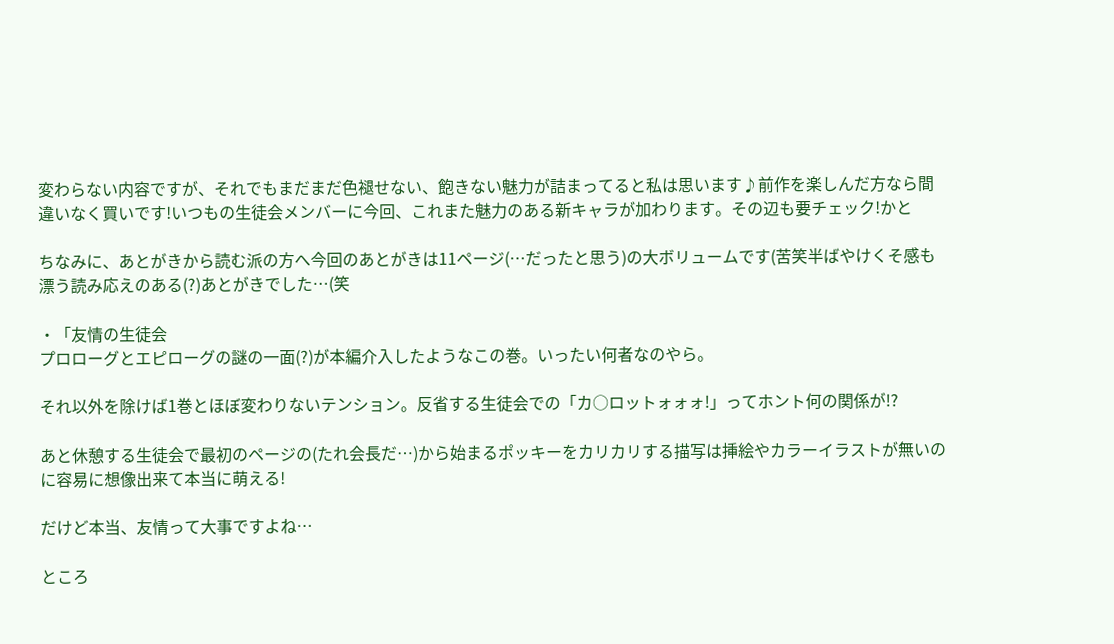変わらない内容ですが、それでもまだまだ色褪せない、飽きない魅力が詰まってると私は思います♪前作を楽しんだ方なら間違いなく買いです!いつもの生徒会メンバーに今回、これまた魅力のある新キャラが加わります。その辺も要チェック!かと

ちなみに、あとがきから読む派の方へ今回のあとがきは11ページ(…だったと思う)の大ボリュームです(苦笑半ばやけくそ感も漂う読み応えのある(?)あとがきでした…(笑

・「友情の生徒会
プロローグとエピローグの謎の一面(?)が本編介入したようなこの巻。いったい何者なのやら。

それ以外を除けば1巻とほぼ変わりないテンション。反省する生徒会での「カ○ロットォォォ!」ってホント何の関係が!?

あと休憩する生徒会で最初のページの(たれ会長だ…)から始まるポッキーをカリカリする描写は挿絵やカラーイラストが無いのに容易に想像出来て本当に萌える!

だけど本当、友情って大事ですよね…

ところ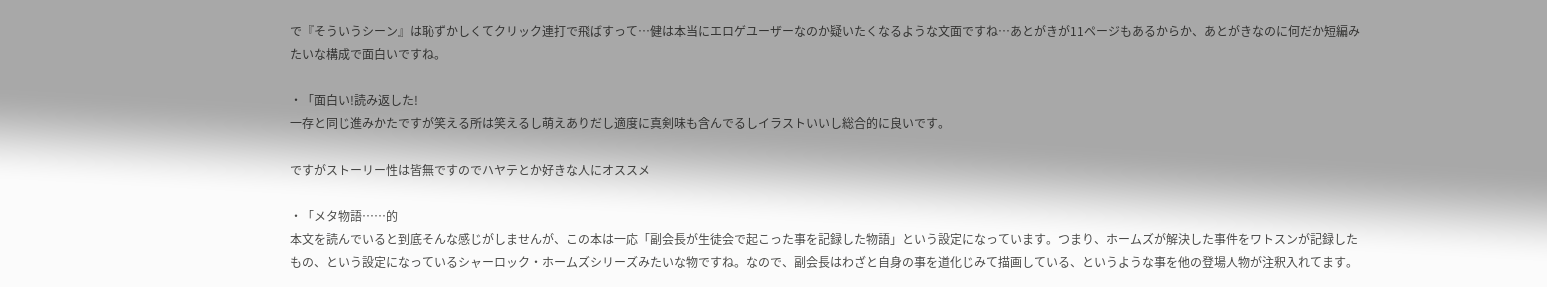で『そういうシーン』は恥ずかしくてクリック連打で飛ばすって…健は本当にエロゲユーザーなのか疑いたくなるような文面ですね…あとがきが11ページもあるからか、あとがきなのに何だか短編みたいな構成で面白いですね。

・「面白い!読み返した!
一存と同じ進みかたですが笑える所は笑えるし萌えありだし適度に真剣味も含んでるしイラストいいし総合的に良いです。

ですがストーリー性は皆無ですのでハヤテとか好きな人にオススメ

・「メタ物語……的
本文を読んでいると到底そんな感じがしませんが、この本は一応「副会長が生徒会で起こった事を記録した物語」という設定になっています。つまり、ホームズが解決した事件をワトスンが記録したもの、という設定になっているシャーロック・ホームズシリーズみたいな物ですね。なので、副会長はわざと自身の事を道化じみて描画している、というような事を他の登場人物が注釈入れてます。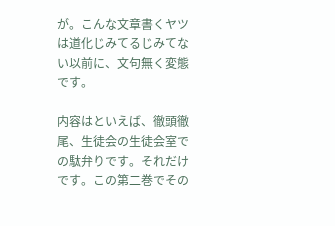が。こんな文章書くヤツは道化じみてるじみてない以前に、文句無く変態です。

内容はといえば、徹頭徹尾、生徒会の生徒会室での駄弁りです。それだけです。この第二巻でその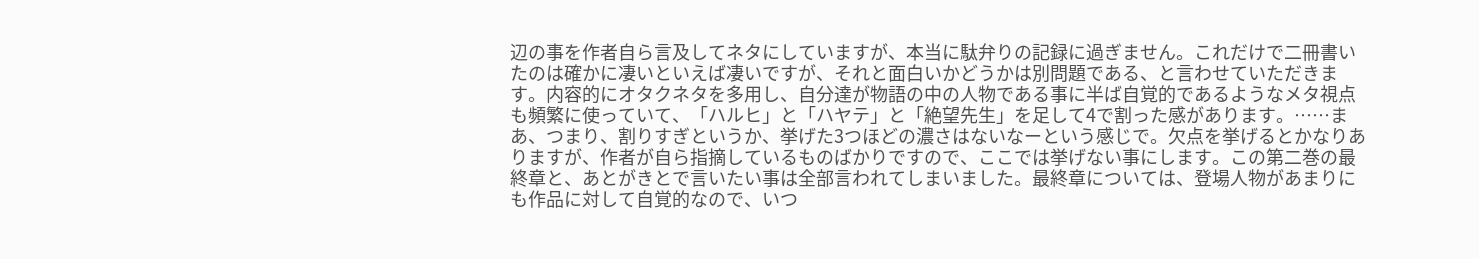辺の事を作者自ら言及してネタにしていますが、本当に駄弁りの記録に過ぎません。これだけで二冊書いたのは確かに凄いといえば凄いですが、それと面白いかどうかは別問題である、と言わせていただきます。内容的にオタクネタを多用し、自分達が物語の中の人物である事に半ば自覚的であるようなメタ視点も頻繁に使っていて、「ハルヒ」と「ハヤテ」と「絶望先生」を足して4で割った感があります。……まあ、つまり、割りすぎというか、挙げた3つほどの濃さはないなーという感じで。欠点を挙げるとかなりありますが、作者が自ら指摘しているものばかりですので、ここでは挙げない事にします。この第二巻の最終章と、あとがきとで言いたい事は全部言われてしまいました。最終章については、登場人物があまりにも作品に対して自覚的なので、いつ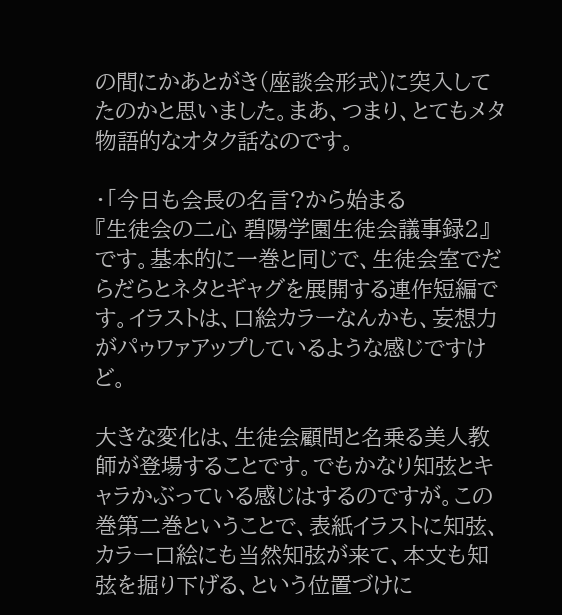の間にかあとがき(座談会形式)に突入してたのかと思いました。まあ、つまり、とてもメタ物語的なオタク話なのです。

・「今日も会長の名言?から始まる
『生徒会の二心 碧陽学園生徒会議事録2』です。基本的に一巻と同じで、生徒会室でだらだらとネタとギャグを展開する連作短編です。イラストは、口絵カラーなんかも、妄想力がパゥワァアップしているような感じですけど。

大きな変化は、生徒会顧問と名乗る美人教師が登場することです。でもかなり知弦とキャラかぶっている感じはするのですが。この巻第二巻ということで、表紙イラストに知弦、カラー口絵にも当然知弦が来て、本文も知弦を掘り下げる、という位置づけに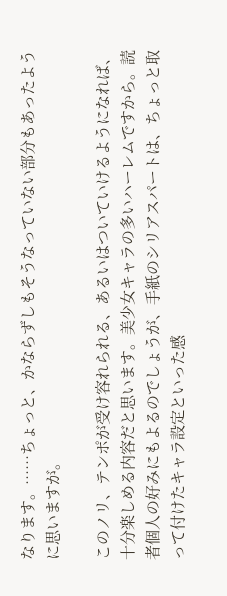なります。……ちょっと、かならずしもそうなっていない部分もあったように思いますが。

このノリ、テンポが受け容れられる、あるいはついていけるようになれば、十分楽しめる内容だと思います。美少女キャラの多いハーレムですから。読者個人の好みにもよるのでしょうが、手紙のシリアスパートは、ちょっと取って付けたキャラ設定といった感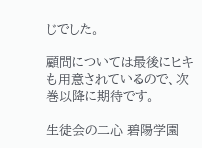じでした。

顧問については最後にヒキも用意されているので、次巻以降に期待です。

生徒会の二心 碧陽学園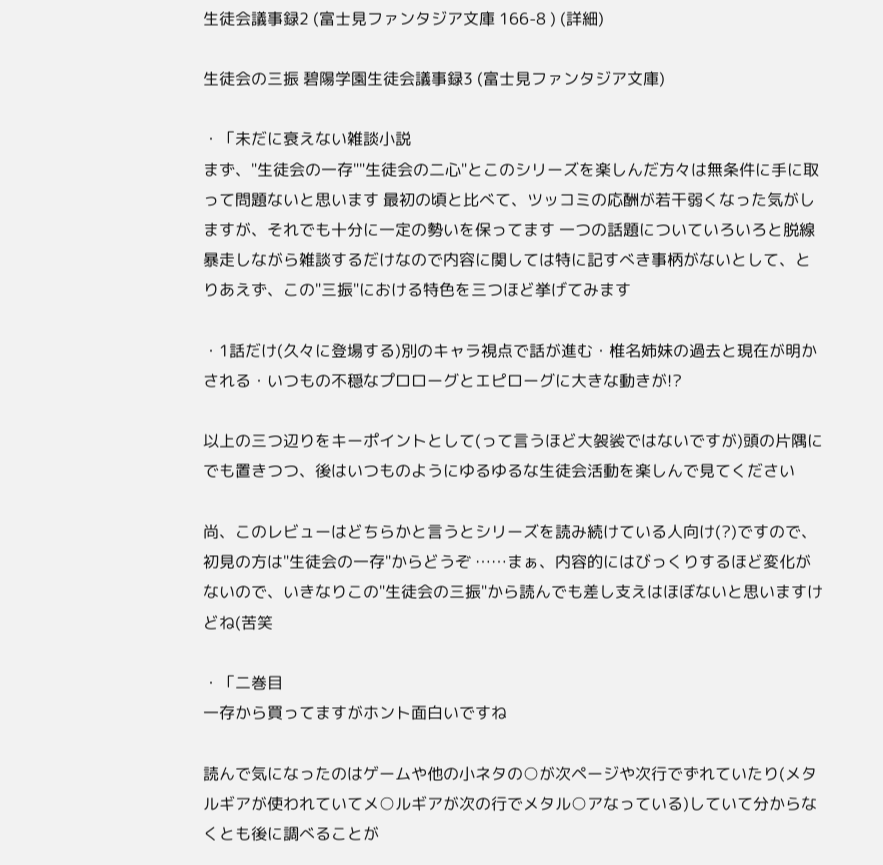生徒会議事録2 (富士見ファンタジア文庫 166-8 ) (詳細)

生徒会の三振 碧陽学園生徒会議事録3 (富士見ファンタジア文庫)

・「未だに衰えない雑談小説
まず、"生徒会の一存""生徒会の二心"とこのシリーズを楽しんだ方々は無条件に手に取って問題ないと思います 最初の頃と比べて、ツッコミの応酬が若干弱くなった気がしますが、それでも十分に一定の勢いを保ってます 一つの話題についていろいろと脱線暴走しながら雑談するだけなので内容に関しては特に記すべき事柄がないとして、とりあえず、この"三振"における特色を三つほど挙げてみます

・1話だけ(久々に登場する)別のキャラ視点で話が進む・椎名姉妹の過去と現在が明かされる・いつもの不穏なプロローグとエピローグに大きな動きが!?

以上の三つ辺りをキーポイントとして(って言うほど大袈裟ではないですが)頭の片隅にでも置きつつ、後はいつものようにゆるゆるな生徒会活動を楽しんで見てください

尚、このレビューはどちらかと言うとシリーズを読み続けている人向け(?)ですので、初見の方は"生徒会の一存"からどうぞ ……まぁ、内容的にはびっくりするほど変化がないので、いきなりこの"生徒会の三振"から読んでも差し支えはほぼないと思いますけどね(苦笑

・「二巻目
一存から買ってますがホント面白いですね

読んで気になったのはゲームや他の小ネタの○が次ページや次行でずれていたり(メタルギアが使われていてメ○ルギアが次の行でメタル○アなっている)していて分からなくとも後に調べることが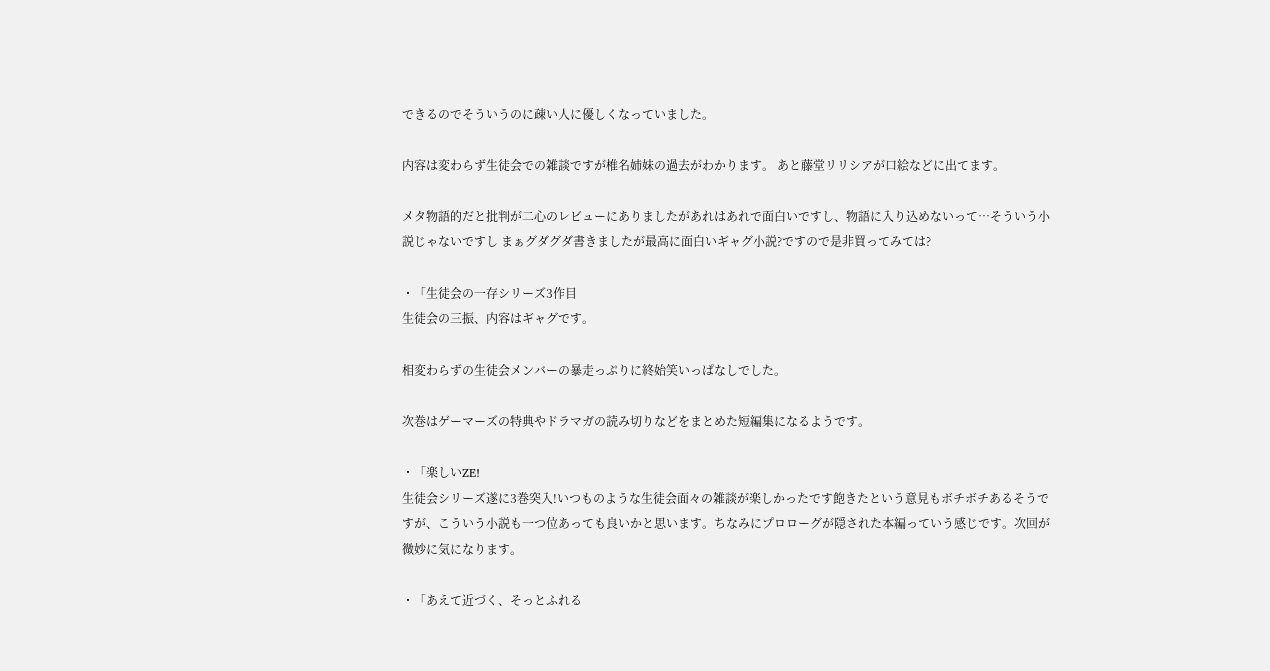できるのでそういうのに疎い人に優しくなっていました。

内容は変わらず生徒会での雑談ですが椎名姉妹の過去がわかります。 あと藤堂リリシアが口絵などに出てます。

メタ物語的だと批判が二心のレビューにありましたがあれはあれで面白いですし、物語に入り込めないって…そういう小説じゃないですし まぁグダグダ書きましたが最高に面白いギャグ小説?ですので是非買ってみては?

・「生徒会の一存シリーズ3作目
生徒会の三振、内容はギャグです。

相変わらずの生徒会メンバーの暴走っぷりに終始笑いっぱなしでした。

次巻はゲーマーズの特典やドラマガの読み切りなどをまとめた短編集になるようです。

・「楽しいZE!
生徒会シリーズ遂に3巻突入!いつものような生徒会面々の雑談が楽しかったです飽きたという意見もボチボチあるそうですが、こういう小説も一つ位あっても良いかと思います。ちなみにプロローグが隠された本編っていう感じです。次回が微妙に気になります。

・「あえて近づく、そっとふれる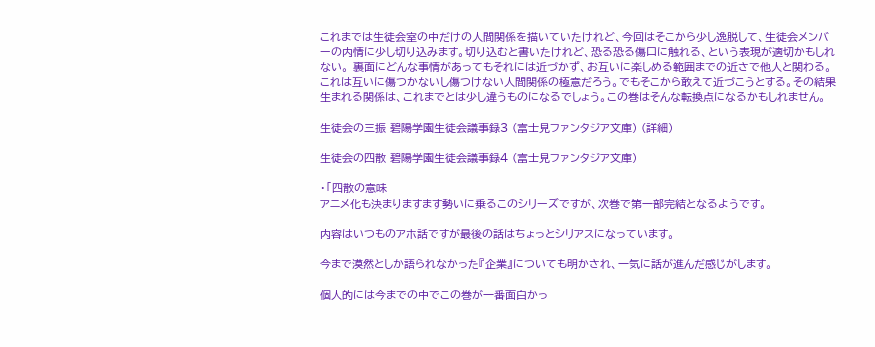これまでは生徒会室の中だけの人間関係を描いていたけれど、今回はそこから少し逸脱して、生徒会メンバーの内情に少し切り込みます。切り込むと書いたけれど、恐る恐る傷口に触れる、という表現が適切かもしれない。 裏面にどんな事情があってもそれには近づかず、お互いに楽しめる範囲までの近さで他人と関わる。これは互いに傷つかないし傷つけない人間関係の極意だろう。でもそこから敢えて近づこうとする。その結果生まれる関係は、これまでとは少し違うものになるでしょう。この巻はそんな転換点になるかもしれません。

生徒会の三振 碧陽学園生徒会議事録3 (富士見ファンタジア文庫) (詳細)

生徒会の四散 碧陽学園生徒会議事録4 (富士見ファンタジア文庫)

・「四散の意味
アニメ化も決まりますます勢いに乗るこのシリーズですが、次巻で第一部完結となるようです。

内容はいつものアホ話ですが最後の話はちょっとシリアスになっています。

今まで漠然としか語られなかった『企業』についても明かされ、一気に話が進んだ感じがします。

個人的には今までの中でこの巻が一番面白かっ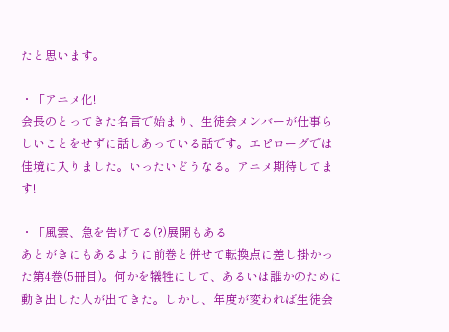たと思います。

・「アニメ化!
会長のとってきた名言で始まり、生徒会メンバーが仕事らしいことをせずに話しあっている話です。エピローグでは佳境に入りました。いったいどうなる。アニメ期待してます!

・「風雲、急を告げてる(?)展開もある
あとがきにもあるように前巻と併せて転換点に差し掛かった第4巻(5冊目)。何かを犠牲にして、あるいは誰かのために動き出した人が出てきた。しかし、年度が変われば生徒会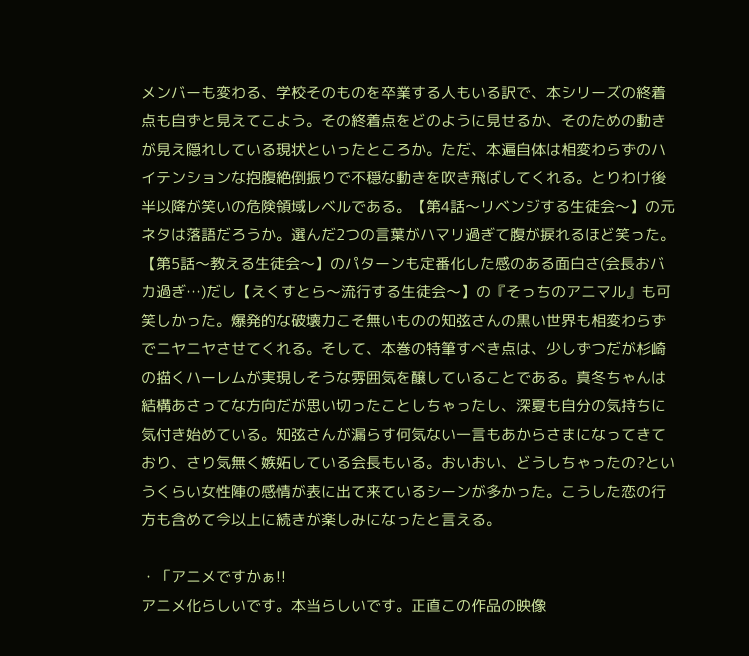メンバーも変わる、学校そのものを卒業する人もいる訳で、本シリーズの終着点も自ずと見えてこよう。その終着点をどのように見せるか、そのための動きが見え隠れしている現状といったところか。ただ、本遍自体は相変わらずのハイテンションな抱腹絶倒振りで不穏な動きを吹き飛ばしてくれる。とりわけ後半以降が笑いの危険領域レベルである。【第4話〜リベンジする生徒会〜】の元ネタは落語だろうか。選んだ2つの言葉がハマリ過ぎて腹が捩れるほど笑った。【第5話〜教える生徒会〜】のパターンも定番化した感のある面白さ(会長おバカ過ぎ…)だし【えくすとら〜流行する生徒会〜】の『そっちのアニマル』も可笑しかった。爆発的な破壊力こそ無いものの知弦さんの黒い世界も相変わらずでニヤニヤさせてくれる。そして、本巻の特筆すべき点は、少しずつだが杉崎の描くハーレムが実現しそうな雰囲気を醸していることである。真冬ちゃんは結構あさってな方向だが思い切ったことしちゃったし、深夏も自分の気持ちに気付き始めている。知弦さんが漏らす何気ない一言もあからさまになってきており、さり気無く嫉妬している会長もいる。おいおい、どうしちゃったの?というくらい女性陣の感情が表に出て来ているシーンが多かった。こうした恋の行方も含めて今以上に続きが楽しみになったと言える。

・「アニメですかぁ!!
アニメ化らしいです。本当らしいです。正直この作品の映像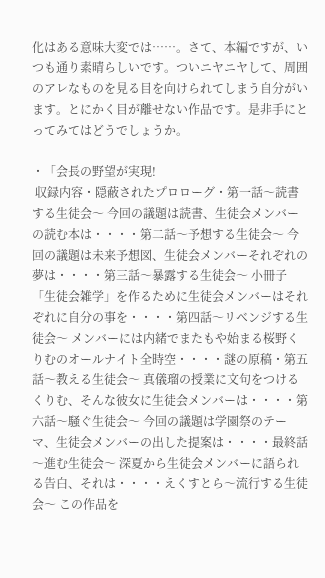化はある意味大変では……。さて、本編ですが、いつも通り素晴らしいです。ついニヤニヤして、周囲のアレなものを見る目を向けられてしまう自分がいます。とにかく目が離せない作品です。是非手にとってみてはどうでしょうか。

・「会長の野望が実現!
 収録内容・隠蔽されたプロローグ・第一話〜読書する生徒会〜 今回の議題は読書、生徒会メンバーの読む本は・・・・第二話〜予想する生徒会〜 今回の議題は未来予想図、生徒会メンバーそれぞれの夢は・・・・第三話〜暴露する生徒会〜 小冊子「生徒会雑学」を作るために生徒会メンバーはそれぞれに自分の事を・・・・第四話〜リベンジする生徒会〜 メンバーには内緒でまたもや始まる桜野くりむのオールナイト全時空・・・・謎の原稿・第五話〜教える生徒会〜 真儀瑠の授業に文句をつけるくりむ、そんな彼女に生徒会メンバーは・・・・第六話〜騒ぐ生徒会〜 今回の議題は学園祭のテーマ、生徒会メンバーの出した提案は・・・・最終話〜進む生徒会〜 深夏から生徒会メンバーに語られる告白、それは・・・・えくすとら〜流行する生徒会〜 この作品を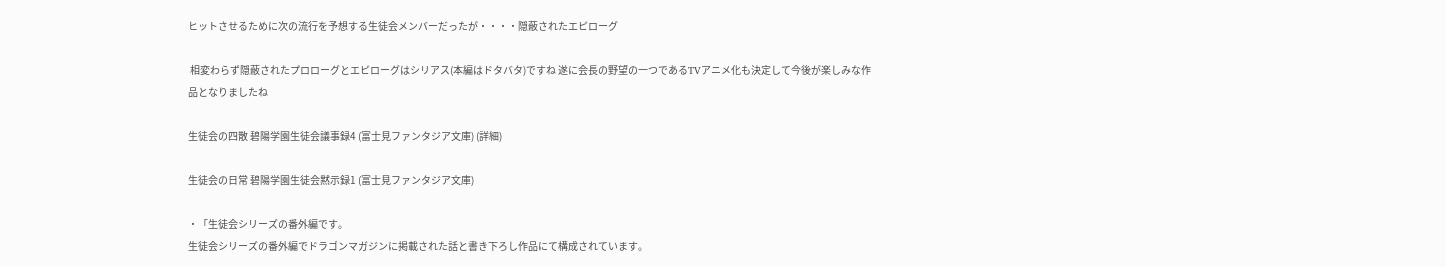ヒットさせるために次の流行を予想する生徒会メンバーだったが・・・・隠蔽されたエピローグ

 相変わらず隠蔽されたプロローグとエピローグはシリアス(本編はドタバタ)ですね 遂に会長の野望の一つであるTVアニメ化も決定して今後が楽しみな作品となりましたね

生徒会の四散 碧陽学園生徒会議事録4 (富士見ファンタジア文庫) (詳細)

生徒会の日常 碧陽学園生徒会黙示録1 (富士見ファンタジア文庫)

・「生徒会シリーズの番外編です。
生徒会シリーズの番外編でドラゴンマガジンに掲載された話と書き下ろし作品にて構成されています。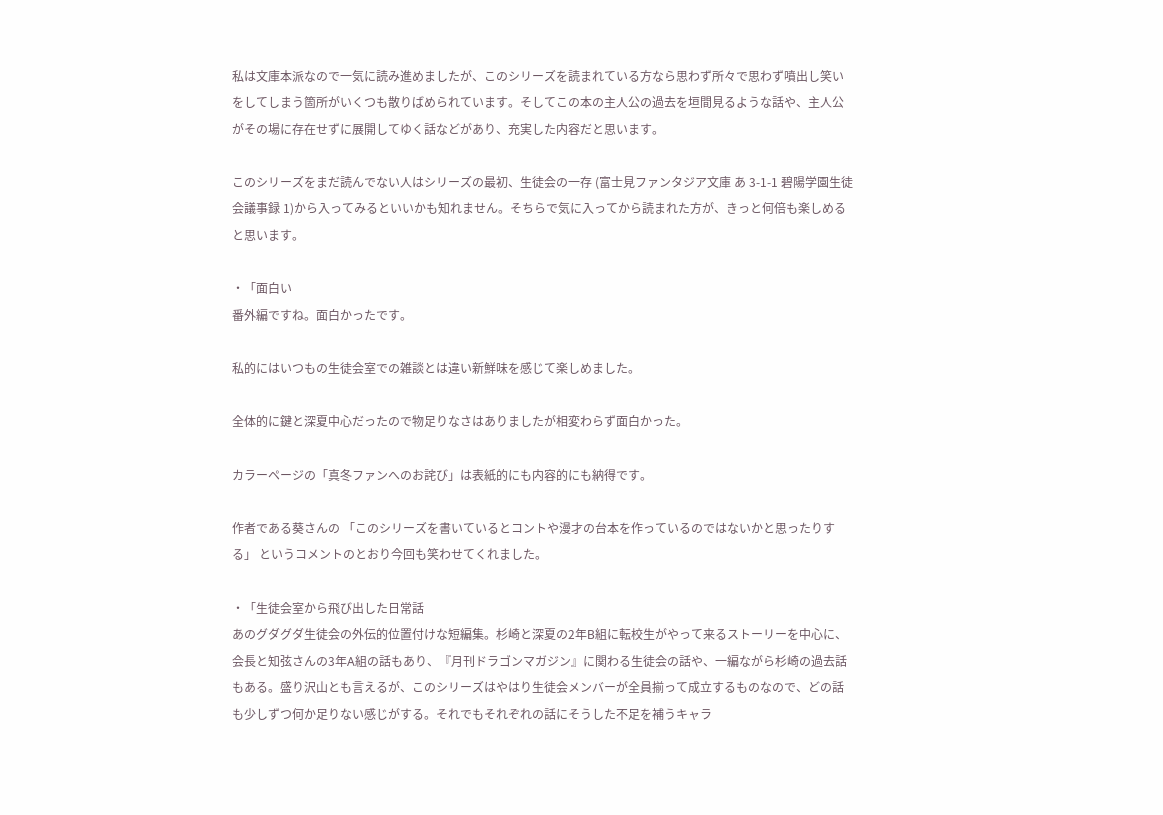私は文庫本派なので一気に読み進めましたが、このシリーズを読まれている方なら思わず所々で思わず噴出し笑いをしてしまう箇所がいくつも散りばめられています。そしてこの本の主人公の過去を垣間見るような話や、主人公がその場に存在せずに展開してゆく話などがあり、充実した内容だと思います。

このシリーズをまだ読んでない人はシリーズの最初、生徒会の一存 (富士見ファンタジア文庫 あ 3-1-1 碧陽学園生徒会議事録 1)から入ってみるといいかも知れません。そちらで気に入ってから読まれた方が、きっと何倍も楽しめると思います。

・「面白い
番外編ですね。面白かったです。

私的にはいつもの生徒会室での雑談とは違い新鮮味を感じて楽しめました。

全体的に鍵と深夏中心だったので物足りなさはありましたが相変わらず面白かった。

カラーページの「真冬ファンへのお詫び」は表紙的にも内容的にも納得です。

作者である葵さんの 「このシリーズを書いているとコントや漫才の台本を作っているのではないかと思ったりする」 というコメントのとおり今回も笑わせてくれました。

・「生徒会室から飛び出した日常話
あのグダグダ生徒会の外伝的位置付けな短編集。杉崎と深夏の2年B組に転校生がやって来るストーリーを中心に、会長と知弦さんの3年A組の話もあり、『月刊ドラゴンマガジン』に関わる生徒会の話や、一編ながら杉崎の過去話もある。盛り沢山とも言えるが、このシリーズはやはり生徒会メンバーが全員揃って成立するものなので、どの話も少しずつ何か足りない感じがする。それでもそれぞれの話にそうした不足を補うキャラ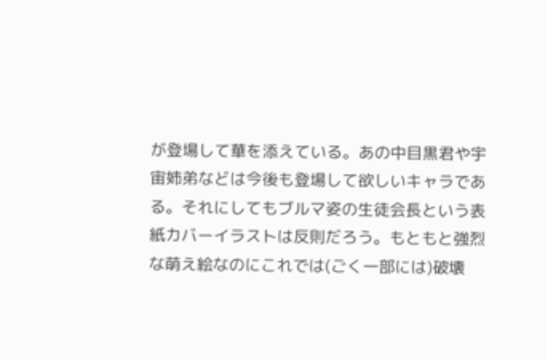が登場して華を添えている。あの中目黒君や宇宙姉弟などは今後も登場して欲しいキャラである。それにしてもブルマ姿の生徒会長という表紙カバーイラストは反則だろう。もともと強烈な萌え絵なのにこれでは(ごく一部には)破壊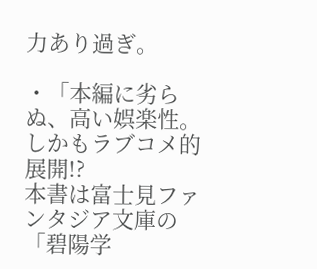力あり過ぎ。

・「本編に劣らぬ、高い娯楽性。しかもラブコメ的展開!?
本書は富士見ファンタジア文庫の「碧陽学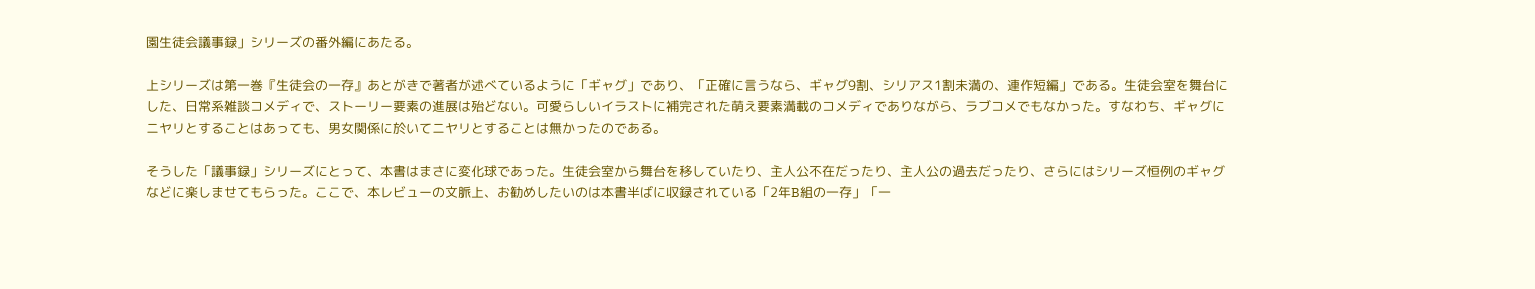園生徒会議事録」シリーズの番外編にあたる。

上シリーズは第一巻『生徒会の一存』あとがきで著者が述べているように「ギャグ」であり、「正確に言うなら、ギャグ9割、シリアス1割未満の、連作短編」である。生徒会室を舞台にした、日常系雑談コメディで、ストーリー要素の進展は殆どない。可愛らしいイラストに補完された萌え要素満載のコメディでありながら、ラブコメでもなかった。すなわち、ギャグにニヤリとすることはあっても、男女関係に於いてニヤリとすることは無かったのである。

そうした「議事録」シリーズにとって、本書はまさに変化球であった。生徒会室から舞台を移していたり、主人公不在だったり、主人公の過去だったり、さらにはシリーズ恒例のギャグなどに楽しませてもらった。ここで、本レビューの文脈上、お勧めしたいのは本書半ばに収録されている「2年B組の一存」「一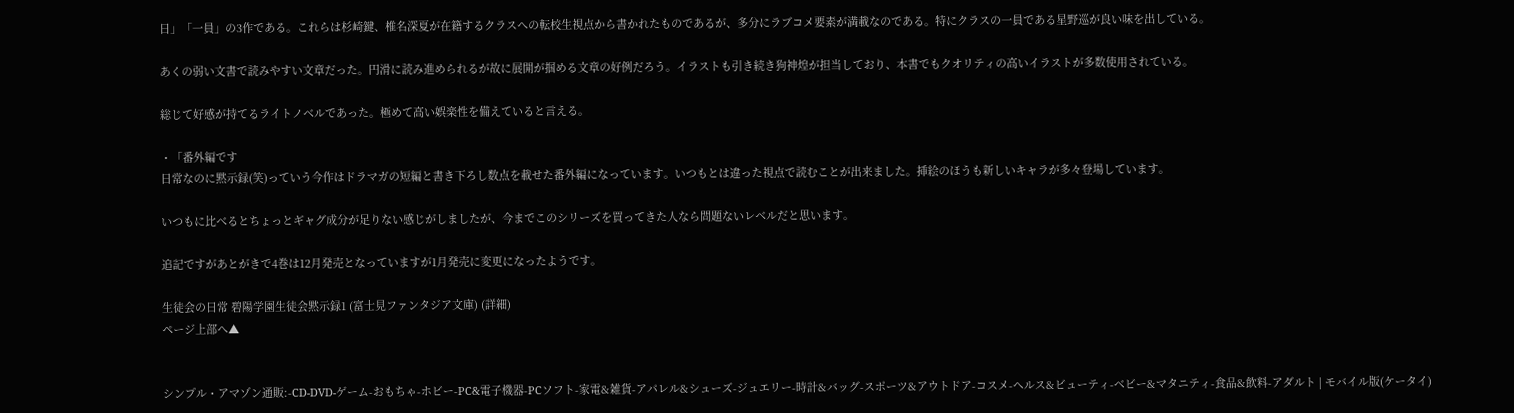日」「一員」の3作である。これらは杉崎鍵、椎名深夏が在籍するクラスへの転校生視点から書かれたものであるが、多分にラブコメ要素が満載なのである。特にクラスの一員である星野巡が良い味を出している。

あくの弱い文書で読みやすい文章だった。円滑に読み進められるが故に展開が掴める文章の好例だろう。イラストも引き続き狗神煌が担当しており、本書でもクオリティの高いイラストが多数使用されている。

総じて好感が持てるライトノベルであった。極めて高い娯楽性を備えていると言える。

・「番外編です
日常なのに黙示録(笑)っていう今作はドラマガの短編と書き下ろし数点を載せた番外編になっています。いつもとは違った視点で読むことが出来ました。挿絵のほうも新しいキャラが多々登場しています。

いつもに比べるとちょっとギャグ成分が足りない感じがしましたが、今までこのシリーズを買ってきた人なら問題ないレベルだと思います。

追記ですがあとがきで4巻は12月発売となっていますが1月発売に変更になったようです。

生徒会の日常 碧陽学園生徒会黙示録1 (富士見ファンタジア文庫) (詳細)
ページ上部へ▲


シンプル・アマゾン通販:-CD-DVD-ゲーム-おもちゃ-ホビー-PC&電子機器-PCソフト-家電&雑貨-アパレル&シューズ-ジュエリー-時計&バッグ-スポーツ&アウトドア-コスメ-ヘルス&ビューティ-ベビー&マタニティ-食品&飲料-アダルト | モバイル版(ケータイ)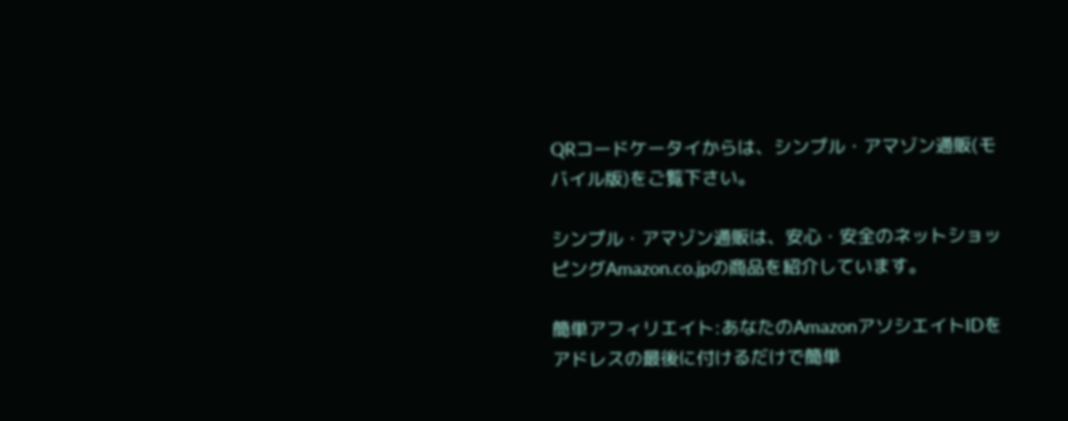QRコードケータイからは、シンプル・アマゾン通販(モバイル版)をご覧下さい。

シンプル・アマゾン通販は、安心・安全のネットショッピングAmazon.co.jpの商品を紹介しています。

簡単アフィリエイト:あなたのAmazonアソシエイトIDをアドレスの最後に付けるだけで簡単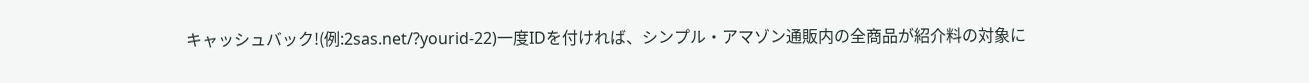キャッシュバック!(例:2sas.net/?yourid-22)一度IDを付ければ、シンプル・アマゾン通販内の全商品が紹介料の対象に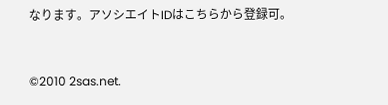なります。アソシエイトIDはこちらから登録可。


©2010 2sas.net.